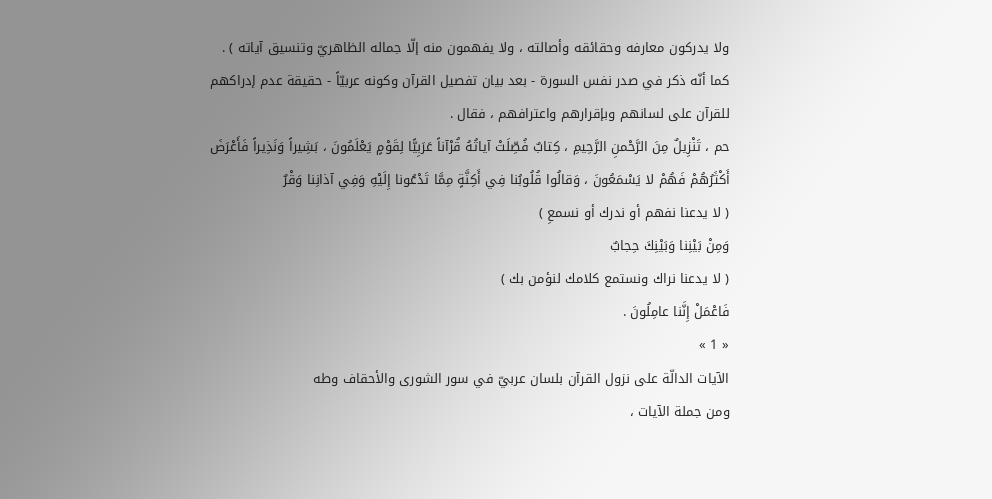ولا يدركون معارفه وحقائقه وأصالته ، ولا يفهمون منه إلّا جماله الظاهريّ وتنسيق آياته ) .
كما أنّه ذكر في صدر نفس السورة - بعد بيان تفصيل القرآن وكونه عربيّاً - حقيقة عدم إدراكهم للقرآن على لسانهم وبإقرارهم واعترافهم ، فقال .
حم ، تَنْزِيلٌ مِنَ الرَّحْمنِ الرَّحِيمِ ، كِتابٌ فُصِّلَتْ آياتُهُ قُرْآناً عَرَبِيًّا لِقَوْمٍ يَعْلَمُونَ ، بَشِيراً وَنَذِيراً فَأَعْرَضَ أَكْثَرُهُمْ فَهُمْ لا يَسْمَعُونَ ، وَقالُوا قُلُوبُنا فِي أَكِنَّةٍ مِمَّا تَدْعُونا إِلَيْهِ وَفِي آذانِنا وَقْرٌ
( لا يدعنا نفهم أو ندرك أو نسمعِ )
وَمِنْ بَيْنِنا وَبَيْنِكَ حِجابٌ
( لا يدعنا نراك ونستمع كلامك لنؤمن بك )
فَاعْمَلْ إِنَّنا عامِلُونَ .
« 1 »
الآيات الدالّة على نزول القرآن بلسان عربيّ في سور الشورى والأحقاف وطه
ومن جملة الآيات ،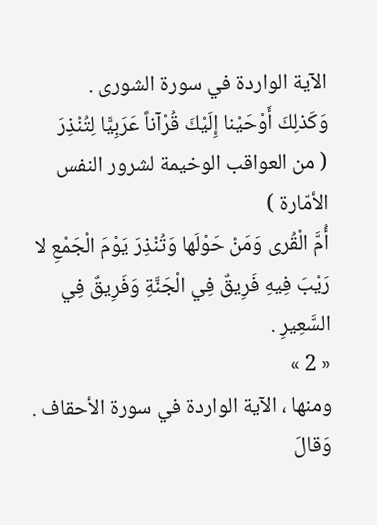الآية الواردة في سورة الشورى .
وَكَذلِكَ أَوْحَيْنا إِلَيْكَ قُرْآناً عَرَبِيًّا لِتُنْذِرَ
( من العواقب الوخيمة لشرور النفس الأمّارة )
أُمَّ الْقُرى وَمَنْ حَوْلَها وَتُنْذِرَ يَوْمَ الْجَمْعِ لا رَيْبَ فِيهِ فَرِيقٌ فِي الْجَنَّةِ وَفَرِيقٌ فِي السَّعِيرِ .
« 2 »
ومنها ، الآية الواردة في سورة الأحقاف .
وَقالَ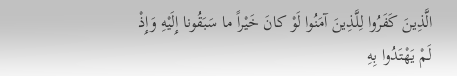الَّذِينَ كَفَرُوا لِلَّذِينَ آمَنُوا لَوْ كانَ خَيْراً ما سَبَقُونا إِلَيْهِ وَإِذْ لَمْ يَهْتَدُوا بِهِ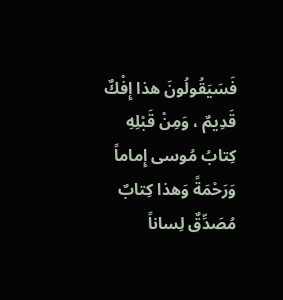فَسَيَقُولُونَ هذا إِفْكٌ قَدِيمٌ ، وَمِنْ قَبْلِهِ كِتابُ مُوسى إِماماً وَرَحْمَةً وَهذا كِتابٌ مُصَدِّقٌ لِساناً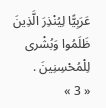عَرَبِيًّا لِيُنْذِرَ الَّذِينَ ظَلَمُوا وَبُشْرى لِلْمُحْسِنِينَ .
« 3 »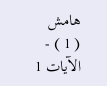هامش
( 1 ) - الآيات 1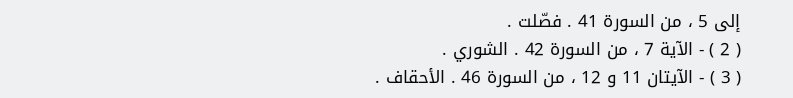إلى 5 ، من السورة 41 . فصّلت .
( 2 ) - الآية 7 ، من السورة 42 . الشوري .
( 3 ) - الآيتان 11 و 12 ، من السورة 46 . الأحقاف .